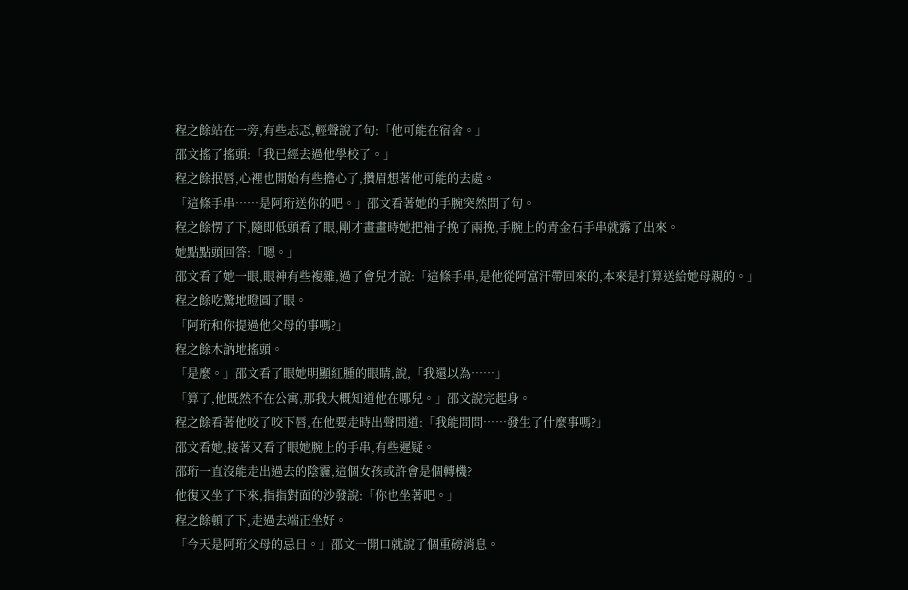程之餘站在一旁,有些忐忑,輕聲說了句:「他可能在宿舍。」
邵文搖了搖頭:「我已經去過他學校了。」
程之餘抿唇,心裡也開始有些擔心了,攢眉想著他可能的去處。
「這條手串……是阿珩送你的吧。」邵文看著她的手腕突然問了句。
程之餘愣了下,隨即低頭看了眼,剛才畫畫時她把袖子挽了兩挽,手腕上的青金石手串就露了出來。
她點點頭回答:「嗯。」
邵文看了她一眼,眼神有些複雜,過了會兒才說:「這條手串,是他從阿富汗帶回來的,本來是打算送給她母親的。」
程之餘吃驚地瞪圓了眼。
「阿珩和你提過他父母的事嗎?」
程之餘木訥地搖頭。
「是麼。」邵文看了眼她明顯紅腫的眼睛,說,「我還以為……」
「算了,他既然不在公寓,那我大概知道他在哪兒。」邵文說完起身。
程之餘看著他咬了咬下唇,在他要走時出聲問道:「我能問問……發生了什麼事嗎?」
邵文看她,接著又看了眼她腕上的手串,有些遲疑。
邵珩一直沒能走出過去的陰霾,這個女孩或許會是個轉機?
他復又坐了下來,指指對面的沙發說:「你也坐著吧。」
程之餘頓了下,走過去端正坐好。
「今天是阿珩父母的忌日。」邵文一開口就說了個重磅消息。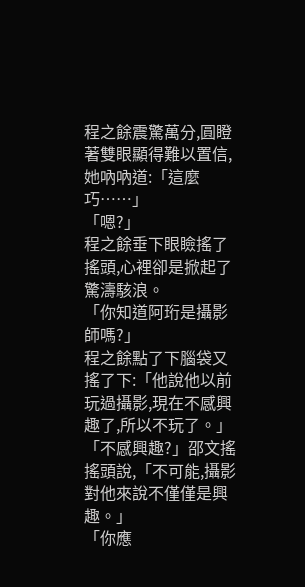程之餘震驚萬分,圓瞪著雙眼顯得難以置信,她吶吶道:「這麼巧……」
「嗯?」
程之餘垂下眼瞼搖了搖頭,心裡卻是掀起了驚濤駭浪。
「你知道阿珩是攝影師嗎?」
程之餘點了下腦袋又搖了下:「他說他以前玩過攝影,現在不感興趣了,所以不玩了。」
「不感興趣?」邵文搖搖頭說,「不可能,攝影對他來說不僅僅是興趣。」
「你應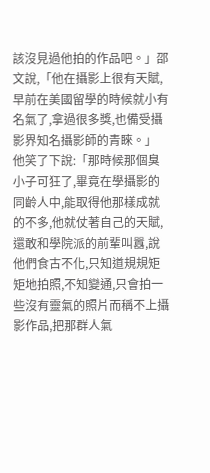該沒見過他拍的作品吧。」邵文說,「他在攝影上很有天賦,早前在美國留學的時候就小有名氣了,拿過很多獎,也備受攝影界知名攝影師的青睞。」
他笑了下說:「那時候那個臭小子可狂了,畢竟在學攝影的同齡人中,能取得他那樣成就的不多,他就仗著自己的天賦,還敢和學院派的前輩叫囂,說他們食古不化,只知道規規矩矩地拍照,不知變通,只會拍一些沒有靈氣的照片而稱不上攝影作品,把那群人氣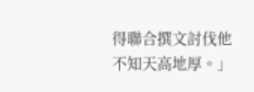得聯合撰文討伐他不知天高地厚。」